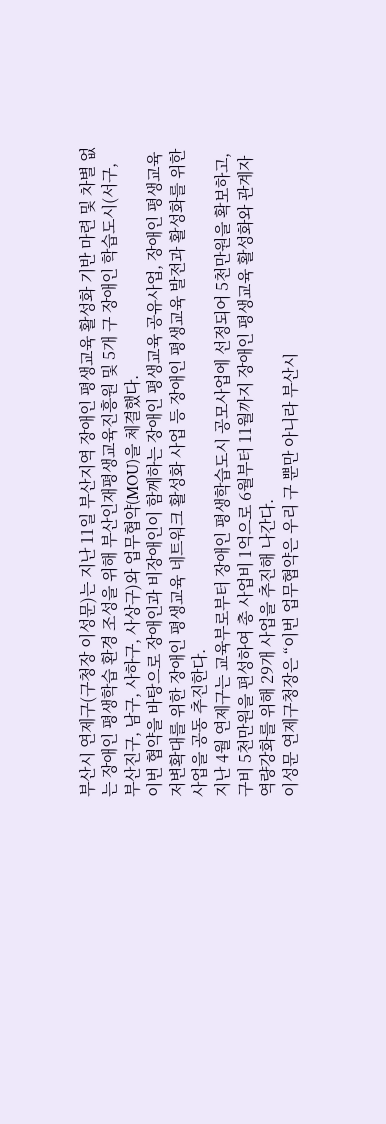부산시 연제구(구청장 이성문)는 지난 11일 부산지역 장애인 평생교육 활성화 기반 마련 및 차별 없는 장애인 평생학습 환경 조성을 위해 부산인재평생교육진흥원 및 5개 구 장애인 학습도시(서구, 부산진구, 남구, 사하구, 사상구)와 업무협약(MOU)을 체결했다.
이번 협약을 바탕으로 장애인과 비장애인이 함께하는 장애인 평생교육 공유사업, 장애인 평생교육 저변확대를 위한 장애인 평생교육 네트워크 활성화 사업 등 장애인 평생교육 발전과 활성화를 위한 사업을 공동 추진한다.
지난 4월 연제구는 교육부로부터 장애인 평생학습도시 공모사업에 선정되어 5천만원을 확보하고, 구비 5천만원을 편성하여 총 사업비 1억으로 6월부터 11월까지 장애인 평생교육 활성화와 관계자 역량강화를 위해 29개 사업을 추진해 나간다.
이성문 연제구청장은 “이번 업무협약은 우리 구 뿐만 아니라 부산시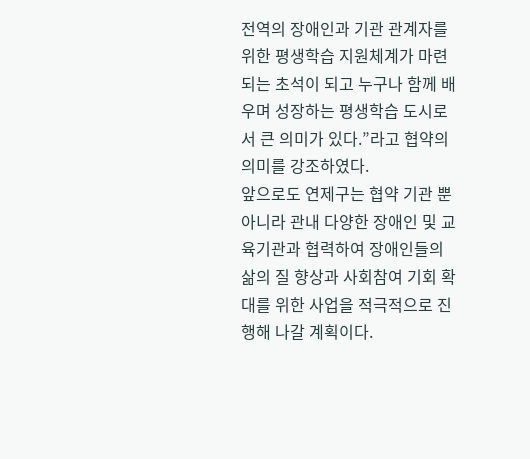전역의 장애인과 기관 관계자를 위한 평생학습 지원체계가 마련되는 초석이 되고 누구나 함께 배우며 성장하는 평생학습 도시로서 큰 의미가 있다.”라고 협약의 의미를 강조하였다.
앞으로도 연제구는 협약 기관 뿐 아니라 관내 다양한 장애인 및 교육기관과 협력하여 장애인들의 삶의 질 향상과 사회참여 기회 확대를 위한 사업을 적극적으로 진행해 나갈 계획이다.